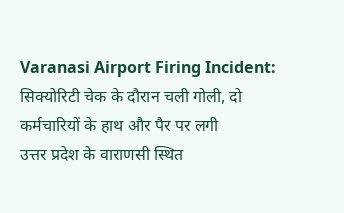Varanasi Airport Firing Incident: सिक्योरिटी चेक के दौरान चली गोली, दो कर्मचारियों के हाथ और पैर पर लगी
उत्तर प्रदेश के वाराणसी स्थित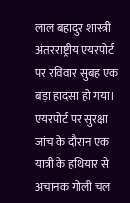लाल बहादुर शास्त्री अंतरराष्ट्रीय एयरपोर्ट पर रविवार सुबह एक बड़ा हादसा हो गया। एयरपोर्ट पर सुरक्षा जांच के दौरान एक यात्री के हथियार से अचानक गोली चल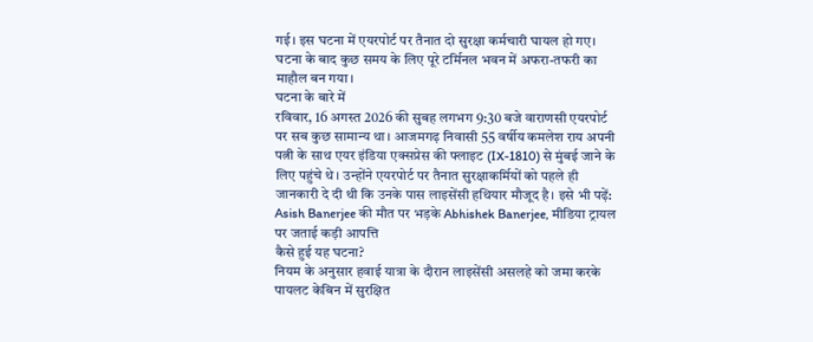गई। इस घटना में एयरपोर्ट पर तैनात दो सुरक्षा कर्मचारी घायल हो गए। घटना के बाद कुछ समय के लिए पूरे टर्मिनल भवन में अफरा-तफरी का माहौल बन गया।
घटना के बारे में
रविवार, 16 अगस्त 2026 की सुबह लगभग 9:30 बजे वाराणसी एयरपोर्ट पर सब कुछ सामान्य था। आजमगढ़ निवासी 55 वर्षीय कमलेश राय अपनी पत्नी के साथ एयर इंडिया एक्सप्रेस की फ्लाइट (IX-1810) से मुंबई जाने के लिए पहुंचे थे। उन्होंने एयरपोर्ट पर तैनात सुरक्षाकर्मियों को पहले ही जानकारी दे दी थी कि उनके पास लाइसेंसी हथियार मौजूद है। इसे भी पढ़ें: Asish Banerjee की मौत पर भड़के Abhishek Banerjee, मीडिया ट्रायल पर जताई कड़ी आपत्ति
कैसे हुई यह घटना?
नियम के अनुसार हवाई यात्रा के दौरान लाइसेंसी असलहे को जमा करके पायलट केबिन में सुरक्षित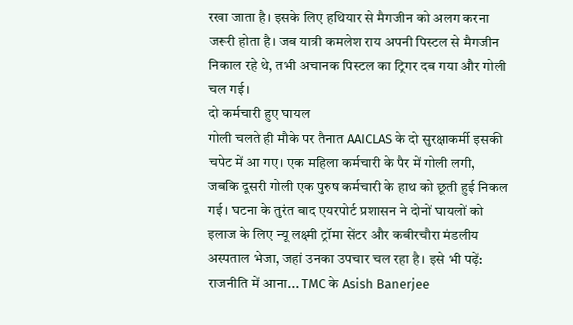रखा जाता है। इसके लिए हथियार से मैगजीन को अलग करना जरूरी होता है। जब यात्री कमलेश राय अपनी पिस्टल से मैगजीन निकाल रहे थे, तभी अचानक पिस्टल का ट्रिगर दब गया और गोली चल गई।
दो कर्मचारी हुए घायल
गोली चलते ही मौके पर तैनात AAICLAS के दो सुरक्षाकर्मी इसकी चपेट में आ गए। एक महिला कर्मचारी के पैर में गोली लगी, जबकि दूसरी गोली एक पुरुष कर्मचारी के हाथ को छूती हुई निकल गई। घटना के तुरंत बाद एयरपोर्ट प्रशासन ने दोनों घायलों को इलाज के लिए न्यू लक्ष्मी ट्रॉमा सेंटर और कबीरचौरा मंडलीय अस्पताल भेजा, जहां उनका उपचार चल रहा है। इसे भी पढ़ें: राजनीति में आना... TMC के Asish Banerjee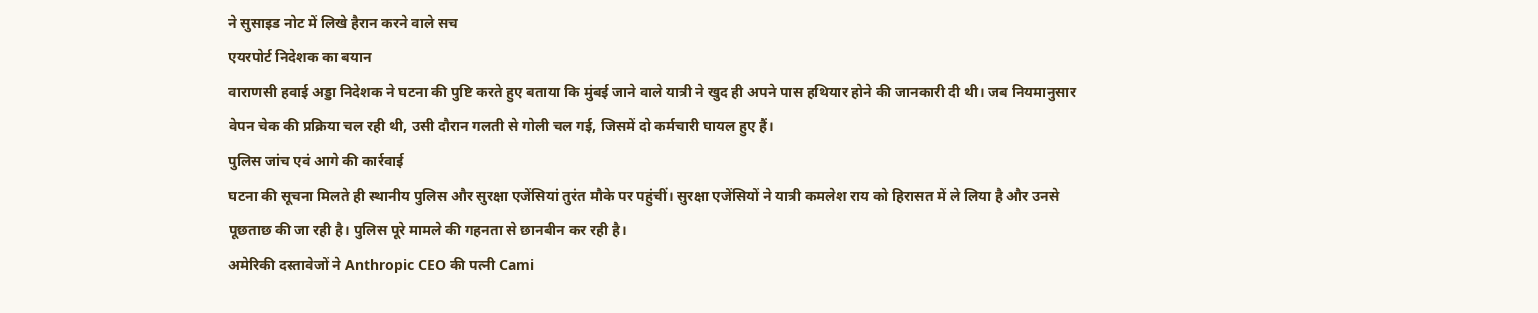ने सुसाइड नोट में लिखे हैरान करने वाले सच
एयरपोर्ट निदेशक का बयान
वाराणसी हवाई अड्डा निदेशक ने घटना की पुष्टि करते हुए बताया कि मुंबई जाने वाले यात्री ने खुद ही अपने पास हथियार होने की जानकारी दी थी। जब नियमानुसार वेपन चेक की प्रक्रिया चल रही थी, उसी दौरान गलती से गोली चल गई, जिसमें दो कर्मचारी घायल हुए हैं।
पुलिस जांच एवं आगे की कार्रवाई
घटना की सूचना मिलते ही स्थानीय पुलिस और सुरक्षा एजेंसियां तुरंत मौके पर पहुंचीं। सुरक्षा एजेंसियों ने यात्री कमलेश राय को हिरासत में ले लिया है और उनसे पूछताछ की जा रही है। पुलिस पूरे मामले की गहनता से छानबीन कर रही है।
अमेरिकी दस्तावेजों ने Anthropic CEO की पत्नी Cami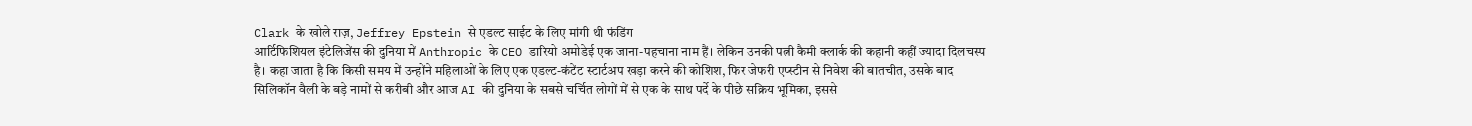Clark के खोले राज़, Jeffrey Epstein से एडल्ट साईट के लिए मांगी थी फंडिंग
आर्टिफिशियल इंटेलिजेंस की दुनिया में Anthropic के CEO डारियो अमोडेई एक जाना-पहचाना नाम हैं। लेकिन उनकी पत्नी कैमी क्लार्क की कहानी कहीं ज्यादा दिलचस्प है। कहा जाता है कि किसी समय में उन्होंने महिलाओं के लिए एक एडल्ट-कंटेंट स्टार्टअप खड़ा करने की कोशिश, फिर जेफरी एप्स्टीन से निवेश की बातचीत, उसके बाद सिलिकॉन वैली के बड़े नामों से करीबी और आज AI की दुनिया के सबसे चर्चित लोगों में से एक के साथ पर्दे के पीछे सक्रिय भूमिका, इससे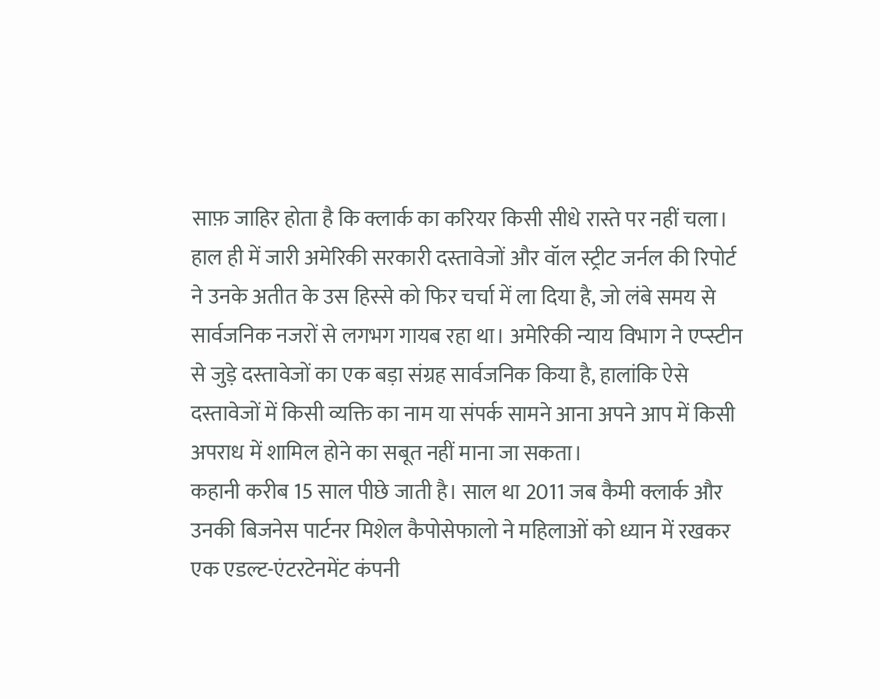साफ़ जाहिर होता है कि क्लार्क का करियर किसी सीधे रास्ते पर नहीं चला। हाल ही में जारी अमेरिकी सरकारी दस्तावेजों और वॉल स्ट्रीट जर्नल की रिपोर्ट ने उनके अतीत के उस हिस्से को फिर चर्चा में ला दिया है, जो लंबे समय से सार्वजनिक नजरों से लगभग गायब रहा था। अमेरिकी न्याय विभाग ने एप्स्टीन से जुड़े दस्तावेजों का एक बड़ा संग्रह सार्वजनिक किया है, हालांकि ऐसे दस्तावेजों में किसी व्यक्ति का नाम या संपर्क सामने आना अपने आप में किसी अपराध में शामिल होने का सबूत नहीं माना जा सकता।
कहानी करीब 15 साल पीछे जाती है। साल था 2011 जब कैमी क्लार्क और उनकी बिजनेस पार्टनर मिशेल कैपोसेफालो ने महिलाओं को ध्यान में रखकर एक एडल्ट-एंटरटेनमेंट कंपनी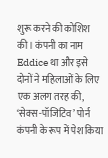शुरू करने की कोशिश की। कंपनी का नाम Eddice था और इसे दोनों ने महिलाओं के लिए एक अलग तरह की, ‘सेक्स-पॉजिटिव’ पोर्न कंपनी के रूप में पेश किया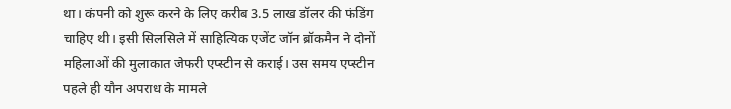था। कंपनी को शुरू करने के लिए करीब 3.5 लाख डॉलर की फंडिंग चाहिए थी। इसी सिलसिले में साहित्यिक एजेंट जॉन ब्रॉकमैन ने दोनों महिलाओं की मुलाकात जेफरी एप्स्टीन से कराई। उस समय एप्स्टीन पहले ही यौन अपराध के मामले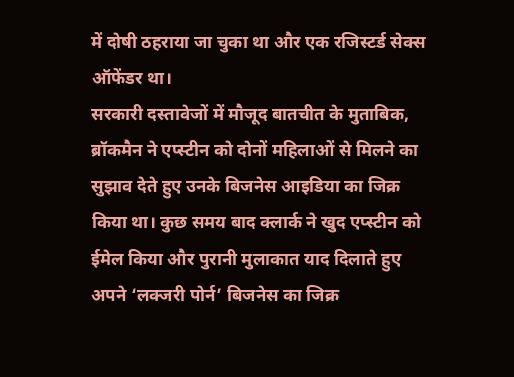में दोषी ठहराया जा चुका था और एक रजिस्टर्ड सेक्स ऑफेंडर था।
सरकारी दस्तावेजों में मौजूद बातचीत के मुताबिक, ब्रॉकमैन ने एप्स्टीन को दोनों महिलाओं से मिलने का सुझाव देते हुए उनके बिजनेस आइडिया का जिक्र किया था। कुछ समय बाद क्लार्क ने खुद एप्स्टीन को ईमेल किया और पुरानी मुलाकात याद दिलाते हुए अपने ‘लक्जरी पोर्न’ बिजनेस का जिक्र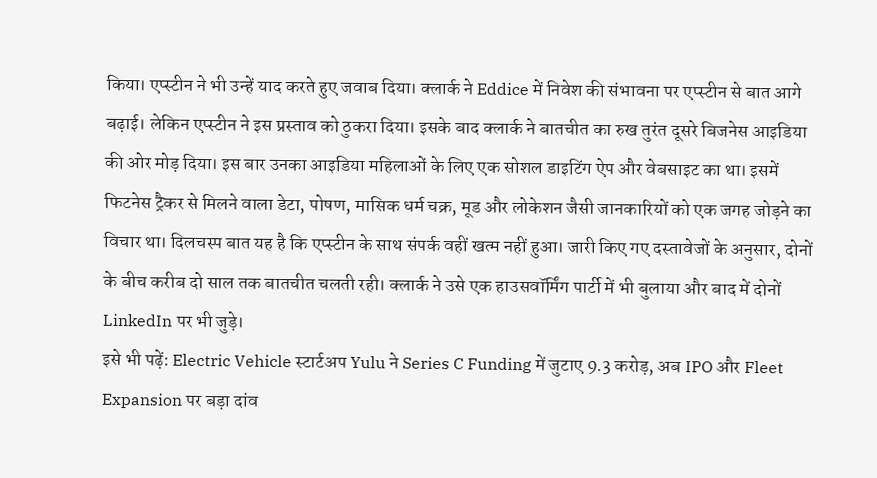किया। एप्स्टीन ने भी उन्हें याद करते हुए जवाब दिया। क्लार्क ने Eddice में निवेश की संभावना पर एप्स्टीन से बात आगे बढ़ाई। लेकिन एप्स्टीन ने इस प्रस्ताव को ठुकरा दिया। इसके बाद क्लार्क ने बातचीत का रुख तुरंत दूसरे बिजनेस आइडिया की ओर मोड़ दिया। इस बार उनका आइडिया महिलाओं के लिए एक सोशल डाइटिंग ऐप और वेबसाइट का था। इसमें फिटनेस ट्रैकर से मिलने वाला डेटा, पोषण, मासिक धर्म चक्र, मूड और लोकेशन जैसी जानकारियों को एक जगह जोड़ने का विचार था। दिलचस्प बात यह है कि एप्स्टीन के साथ संपर्क वहीं खत्म नहीं हुआ। जारी किए गए दस्तावेजों के अनुसार, दोनों के बीच करीब दो साल तक बातचीत चलती रही। क्लार्क ने उसे एक हाउसवॉर्मिंग पार्टी में भी बुलाया और बाद में दोनों LinkedIn पर भी जुड़े।
इसे भी पढ़ें: Electric Vehicle स्टार्टअप Yulu ने Series C Funding में जुटाए 9.3 करोड़, अब IPO और Fleet Expansion पर बड़ा दांव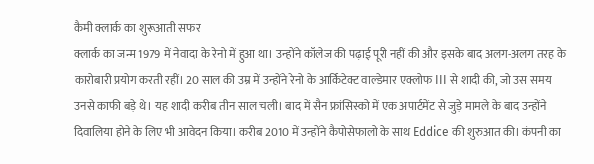कैमी क्लार्क का शुरूआती सफर
क्लार्क का जन्म 1979 में नेवादा के रेनो में हुआ था। उन्होंने कॉलेज की पढ़ाई पूरी नहीं की और इसके बाद अलग-अलग तरह के कारोबारी प्रयोग करती रहीं। 20 साल की उम्र में उन्होंने रेनो के आर्किटेक्ट वाल्डेमार एक्लोफ III से शादी की, जो उस समय उनसे काफी बड़े थे। यह शादी करीब तीन साल चली। बाद में सैन फ्रांसिस्को में एक अपार्टमेंट से जुड़े मामले के बाद उन्होंने दिवालिया होने के लिए भी आवेदन किया। करीब 2010 में उन्होंने कैपोसेफालो के साथ Eddice की शुरुआत की। कंपनी का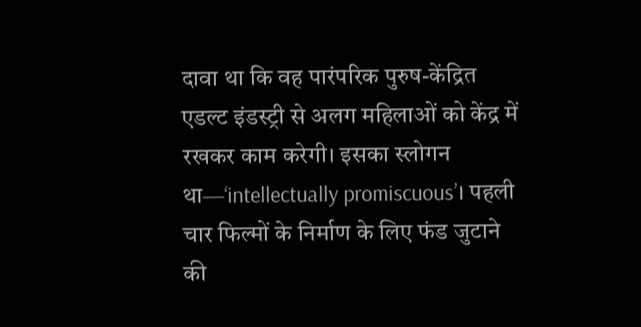दावा था कि वह पारंपरिक पुरुष-केंद्रित एडल्ट इंडस्ट्री से अलग महिलाओं को केंद्र में रखकर काम करेगी। इसका स्लोगन था—‘intellectually promiscuous’। पहली चार फिल्मों के निर्माण के लिए फंड जुटाने की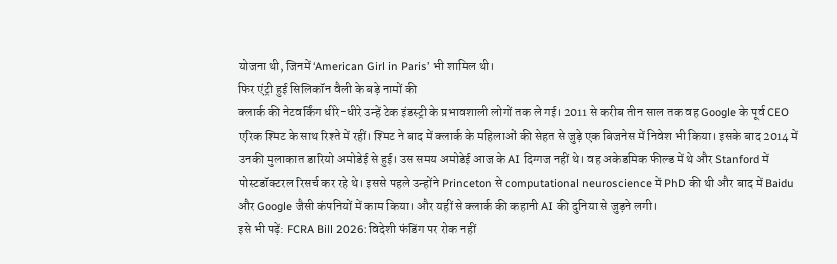योजना थी, जिनमें ‘American Girl in Paris’ भी शामिल थी।
फिर एंट्री हुई सिलिकॉन वैली के बड़े नामों की
क्लार्क की नेटवर्किंग धीरे-धीरे उन्हें टेक इंडस्ट्री के प्रभावशाली लोगों तक ले गई। 2011 से करीब तीन साल तक वह Google के पूर्व CEO एरिक श्मिट के साथ रिश्ते में रहीं। श्मिट ने बाद में क्लार्क के महिलाओं की सेहत से जुड़े एक बिजनेस में निवेश भी किया। इसके बाद 2014 में उनकी मुलाकात डारियो अमोडेई से हुई। उस समय अमोडेई आज के AI दिग्गज नहीं थे। वह अकेडमिक फील्ड में थे और Stanford में पोस्टडॉक्टरल रिसर्च कर रहे थे। इससे पहले उन्होंने Princeton से computational neuroscience में PhD की थी और बाद में Baidu और Google जैसी कंपनियों में काम किया। और यहीं से क्लार्क की कहानी AI की दुनिया से जुड़ने लगी।
इसे भी पढ़ें: FCRA Bill 2026: विदेशी फंडिंग पर रोक नहीं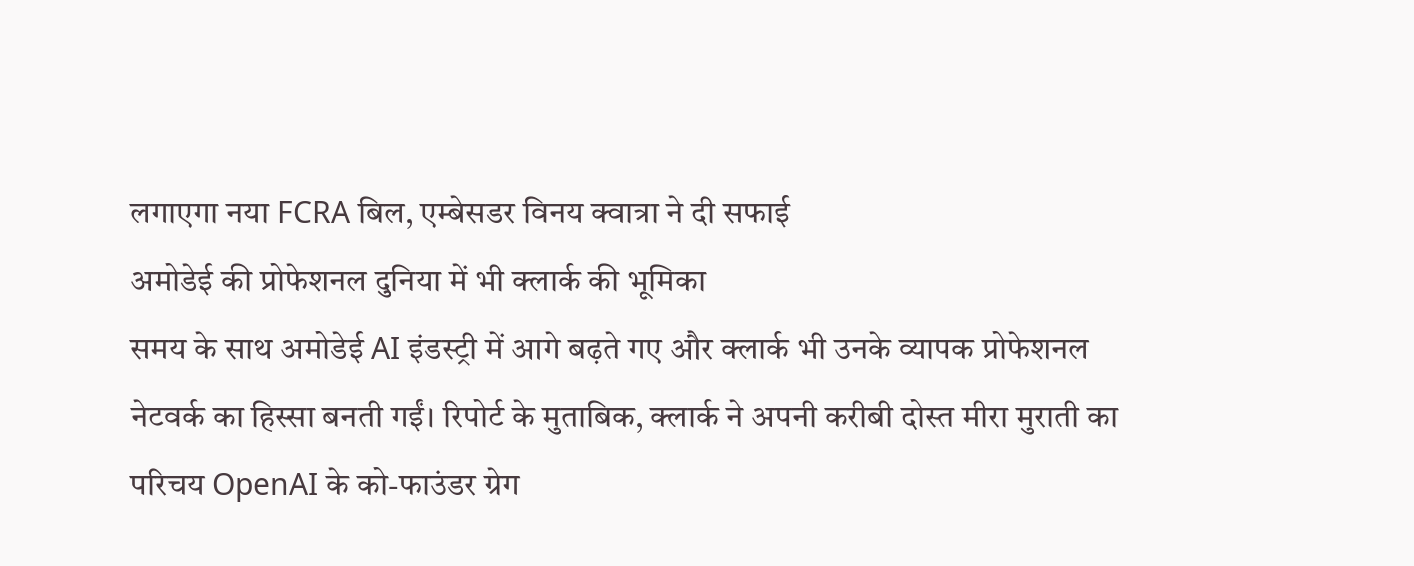लगाएगा नया FCRA बिल, एम्बेसडर विनय क्वात्रा ने दी सफाई
अमोडेई की प्रोफेशनल दुनिया में भी क्लार्क की भूमिका
समय के साथ अमोडेई AI इंडस्ट्री में आगे बढ़ते गए और क्लार्क भी उनके व्यापक प्रोफेशनल नेटवर्क का हिस्सा बनती गईं। रिपोर्ट के मुताबिक, क्लार्क ने अपनी करीबी दोस्त मीरा मुराती का परिचय OpenAI के को-फाउंडर ग्रेग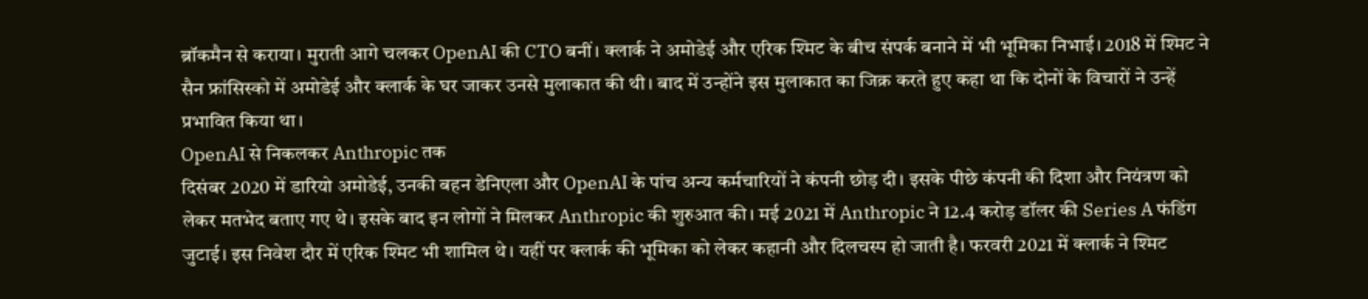ब्रॉकमैन से कराया। मुराती आगे चलकर OpenAI की CTO बनीं। क्लार्क ने अमोडेई और एरिक श्मिट के बीच संपर्क बनाने में भी भूमिका निभाई। 2018 में श्मिट ने सैन फ्रांसिस्को में अमोडेई और क्लार्क के घर जाकर उनसे मुलाकात की थी। बाद में उन्होंने इस मुलाकात का जिक्र करते हुए कहा था कि दोनों के विचारों ने उन्हें प्रभावित किया था।
OpenAI से निकलकर Anthropic तक
दिसंबर 2020 में डारियो अमोडेई, उनकी बहन डेनिएला और OpenAI के पांच अन्य कर्मचारियों ने कंपनी छोड़ दी। इसके पीछे कंपनी की दिशा और नियंत्रण को लेकर मतभेद बताए गए थे। इसके बाद इन लोगों ने मिलकर Anthropic की शुरुआत की। मई 2021 में Anthropic ने 12.4 करोड़ डॉलर की Series A फंडिंग जुटाई। इस निवेश दौर में एरिक श्मिट भी शामिल थे। यहीं पर क्लार्क की भूमिका को लेकर कहानी और दिलचस्प हो जाती है। फरवरी 2021 में क्लार्क ने श्मिट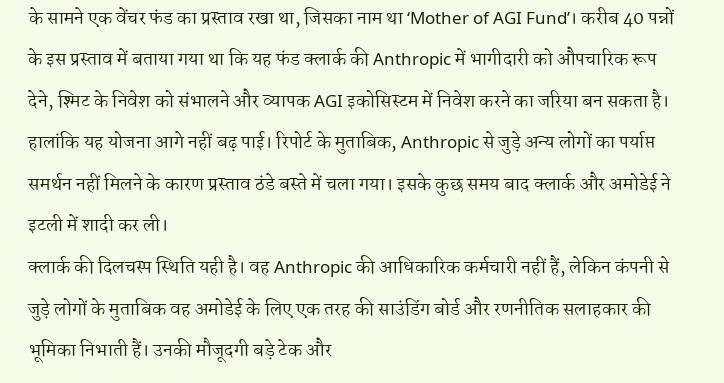के सामने एक वेंचर फंड का प्रस्ताव रखा था, जिसका नाम था ‘Mother of AGI Fund’। करीब 40 पन्नों के इस प्रस्ताव में बताया गया था कि यह फंड क्लार्क की Anthropic में भागीदारी को औपचारिक रूप देने, श्मिट के निवेश को संभालने और व्यापक AGI इकोसिस्टम में निवेश करने का जरिया बन सकता है। हालांकि यह योजना आगे नहीं बढ़ पाई। रिपोर्ट के मुताबिक, Anthropic से जुड़े अन्य लोगों का पर्याप्त समर्थन नहीं मिलने के कारण प्रस्ताव ठंडे बस्ते में चला गया। इसके कुछ समय बाद क्लार्क और अमोडेई ने इटली में शादी कर ली।
क्लार्क की दिलचस्प स्थिति यही है। वह Anthropic की आधिकारिक कर्मचारी नहीं हैं, लेकिन कंपनी से जुड़े लोगों के मुताबिक वह अमोडेई के लिए एक तरह की साउंडिंग बोर्ड और रणनीतिक सलाहकार की भूमिका निभाती हैं। उनकी मौजूदगी बड़े टेक और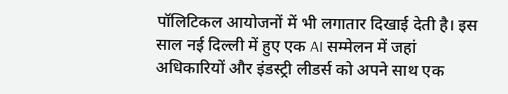पॉलिटिकल आयोजनों में भी लगातार दिखाई देती है। इस साल नई दिल्ली में हुए एक AI सम्मेलन में जहां अधिकारियों और इंडस्ट्री लीडर्स को अपने साथ एक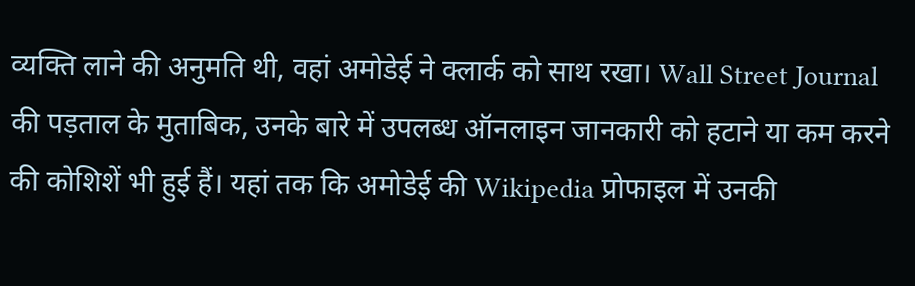व्यक्ति लाने की अनुमति थी, वहां अमोडेई ने क्लार्क को साथ रखा। Wall Street Journal की पड़ताल के मुताबिक, उनके बारे में उपलब्ध ऑनलाइन जानकारी को हटाने या कम करने की कोशिशें भी हुई हैं। यहां तक कि अमोडेई की Wikipedia प्रोफाइल में उनकी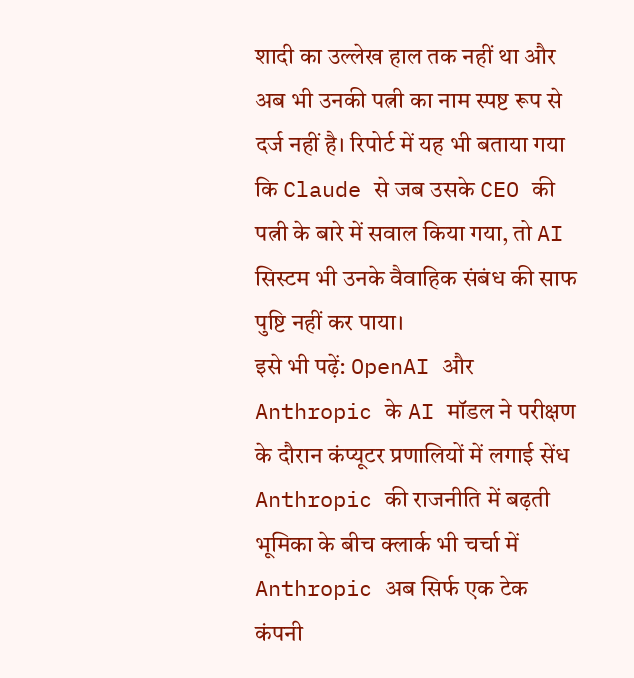शादी का उल्लेख हाल तक नहीं था और अब भी उनकी पत्नी का नाम स्पष्ट रूप से दर्ज नहीं है। रिपोर्ट में यह भी बताया गया कि Claude से जब उसके CEO की पत्नी के बारे में सवाल किया गया, तो AI सिस्टम भी उनके वैवाहिक संबंध की साफ पुष्टि नहीं कर पाया।
इसे भी पढ़ें: OpenAI और Anthropic के AI मॉडल ने परीक्षण के दौरान कंप्यूटर प्रणालियों में लगाई सेंध
Anthropic की राजनीति में बढ़ती भूमिका के बीच क्लार्क भी चर्चा में
Anthropic अब सिर्फ एक टेक कंपनी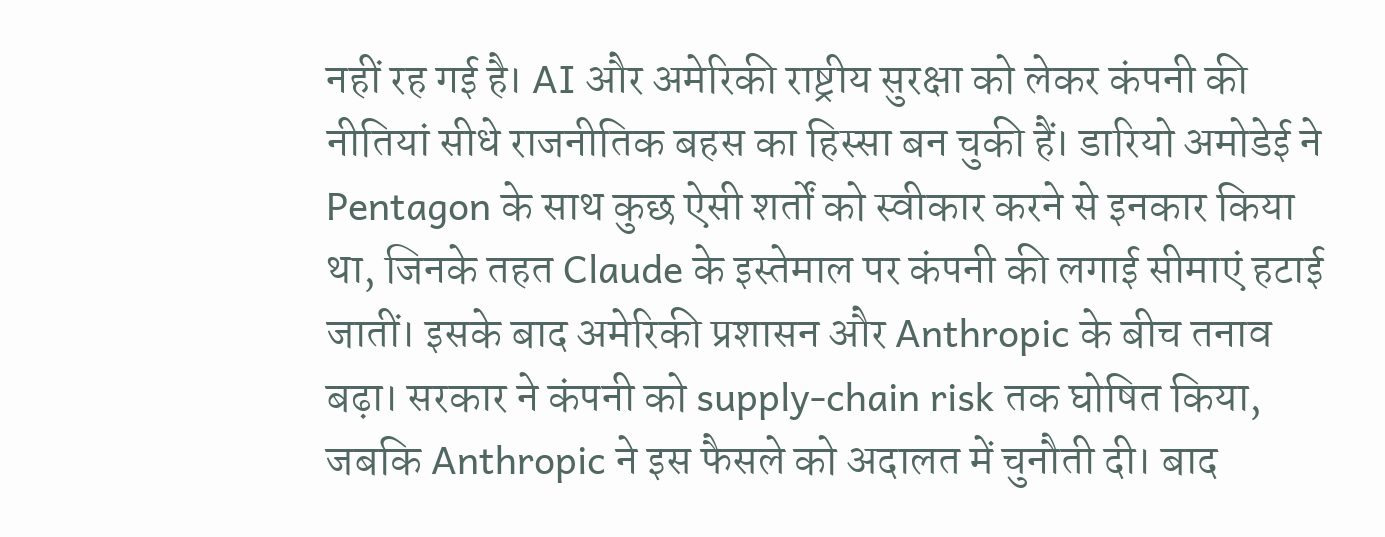नहीं रह गई है। AI और अमेरिकी राष्ट्रीय सुरक्षा को लेकर कंपनी की नीतियां सीधे राजनीतिक बहस का हिस्सा बन चुकी हैं। डारियो अमोडेई ने Pentagon के साथ कुछ ऐसी शर्तों को स्वीकार करने से इनकार किया था, जिनके तहत Claude के इस्तेमाल पर कंपनी की लगाई सीमाएं हटाई जातीं। इसके बाद अमेरिकी प्रशासन और Anthropic के बीच तनाव बढ़ा। सरकार ने कंपनी को supply-chain risk तक घोषित किया, जबकि Anthropic ने इस फैसले को अदालत में चुनौती दी। बाद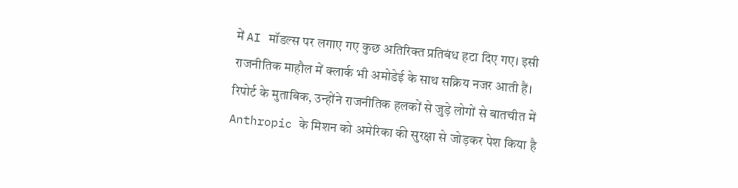में AI मॉडल्स पर लगाए गए कुछ अतिरिक्त प्रतिबंध हटा दिए गए। इसी राजनीतिक माहौल में क्लार्क भी अमोडेई के साथ सक्रिय नजर आती हैं। रिपोर्ट के मुताबिक, उन्होंने राजनीतिक हलकों से जुड़े लोगों से बातचीत में Anthropic के मिशन को अमेरिका की सुरक्षा से जोड़कर पेश किया है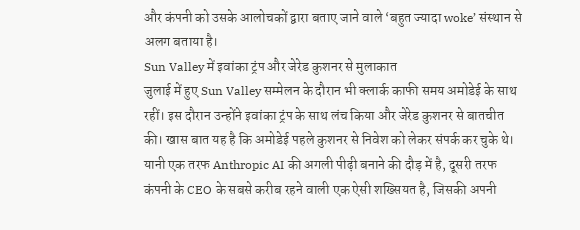और कंपनी को उसके आलोचकों द्वारा बताए जाने वाले ‘बहुत ज्यादा woke’ संस्थान से अलग बताया है।
Sun Valley में इवांका ट्रंप और जेरेड कुशनर से मुलाकात
जुलाई में हुए Sun Valley सम्मेलन के दौरान भी क्लार्क काफी समय अमोडेई के साथ रहीं। इस दौरान उन्होंने इवांका ट्रंप के साथ लंच किया और जेरेड कुशनर से बातचीत की। खास बात यह है कि अमोडेई पहले कुशनर से निवेश को लेकर संपर्क कर चुके थे। यानी एक तरफ Anthropic AI की अगली पीढ़ी बनाने की दौड़ में है, दूसरी तरफ कंपनी के CEO के सबसे करीब रहने वाली एक ऐसी शख्सियत है, जिसकी अपनी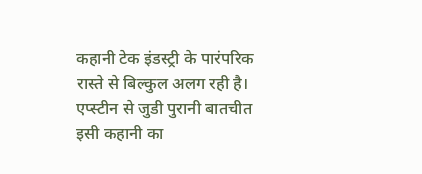कहानी टेक इंडस्ट्री के पारंपरिक रास्ते से बिल्कुल अलग रही है। एप्स्टीन से जुडी पुरानी बातचीत इसी कहानी का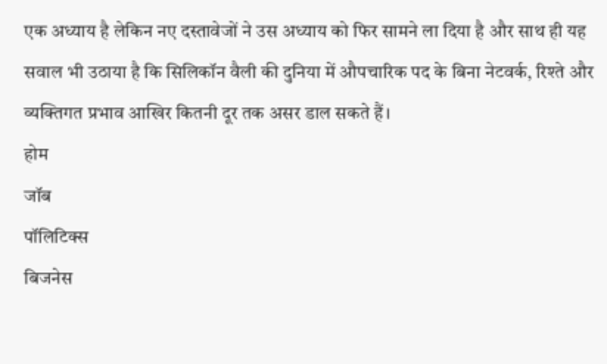एक अध्याय है लेकिन नए दस्तावेजों ने उस अध्याय को फिर सामने ला दिया है और साथ ही यह सवाल भी उठाया है कि सिलिकॉन वैली की दुनिया में औपचारिक पद के बिना नेटवर्क, रिश्ते और व्यक्तिगत प्रभाव आखिर कितनी दूर तक असर डाल सकते हैं।
होम
जॉब
पॉलिटिक्स
बिजनेस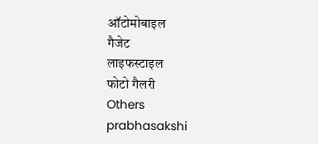ऑटोमोबाइल
गैजेट
लाइफस्टाइल
फोटो गैलरी
Others
prabhasakshi